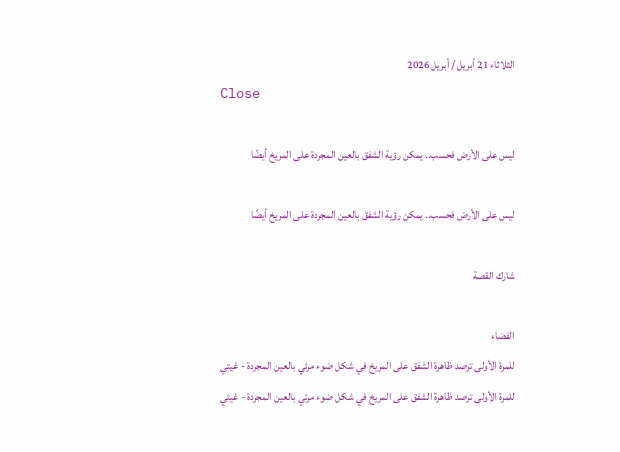الثلاثاء 21 أبريل / أبريل 2026
Close

ليس على الأرض فحسب.. يمكن رؤية الشفق بالعين المجردة على المريخ أيضًا

ليس على الأرض فحسب.. يمكن رؤية الشفق بالعين المجردة على المريخ أيضًا

شارك القصة

الفضاء
للمرة الأولى ترصد ظاهرة الشفق على المريخ في شكل ضوء مرئي بالعين المجردة - غيتي
للمرة الأولى ترصد ظاهرة الشفق على المريخ في شكل ضوء مرئي بالعين المجردة - غيتي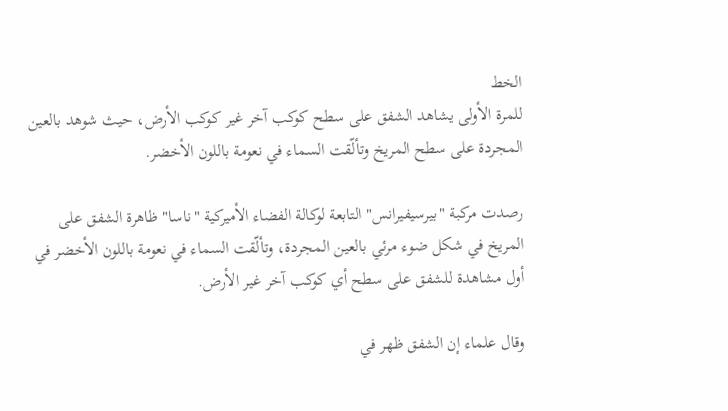الخط
للمرة الأولى يشاهد الشفق على سطح كوكب آخر غير كوكب الأرض، حيث شوهد بالعين المجردة على سطح المريخ وتألّقت السماء في نعومة باللون الأخضر.

رصدت مركبة "بيرسيفيرانس" التابعة لوكالة الفضاء الأميركية "ناسا" ظاهرة الشفق على المريخ في شكل ضوء مرئي بالعين المجردة، وتألّقت السماء في نعومة باللون الأخضر في أول مشاهدة للشفق على سطح أي كوكب آخر غير الأرض.

وقال علماء إن الشفق ظهر في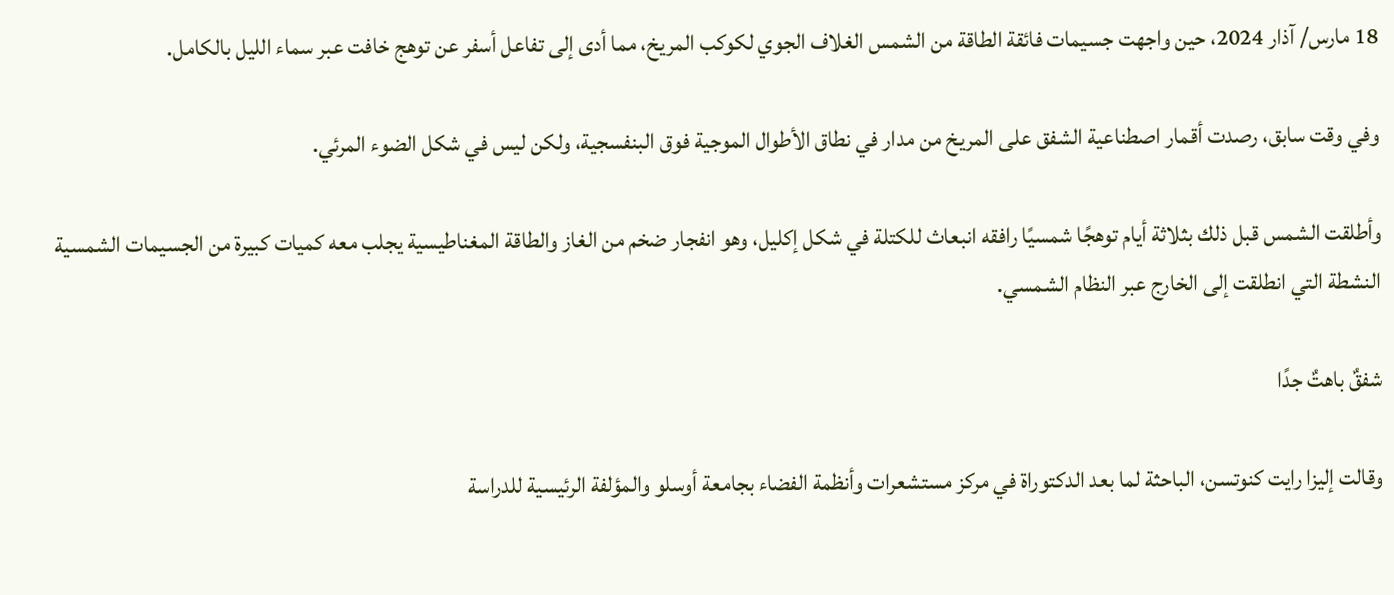18 مارس/ آذار 2024، حين واجهت جسيمات فائقة الطاقة من الشمس الغلاف الجوي لكوكب المريخ، مما أدى إلى تفاعل أسفر عن توهج خافت عبر سماء الليل بالكامل.

وفي وقت سابق، رصدت أقمار اصطناعية الشفق على المريخ من مدار في نطاق الأطوال الموجية فوق البنفسجية، ولكن ليس في شكل الضوء المرئي.

وأطلقت الشمس قبل ذلك بثلاثة أيام توهجًا شمسيًا رافقه انبعاث للكتلة في شكل إكليل، وهو انفجار ضخم من الغاز والطاقة المغناطيسية يجلب معه كميات كبيرة من الجسيمات الشمسية النشطة التي انطلقت إلى الخارج عبر النظام الشمسي.

شفقٌ باهتٌ جدًا

وقالت إليزا رايت كنوتسن، الباحثة لما بعد الدكتوراة في مركز مستشعرات وأنظمة الفضاء بجامعة أوسلو والمؤلفة الرئيسية للدراسة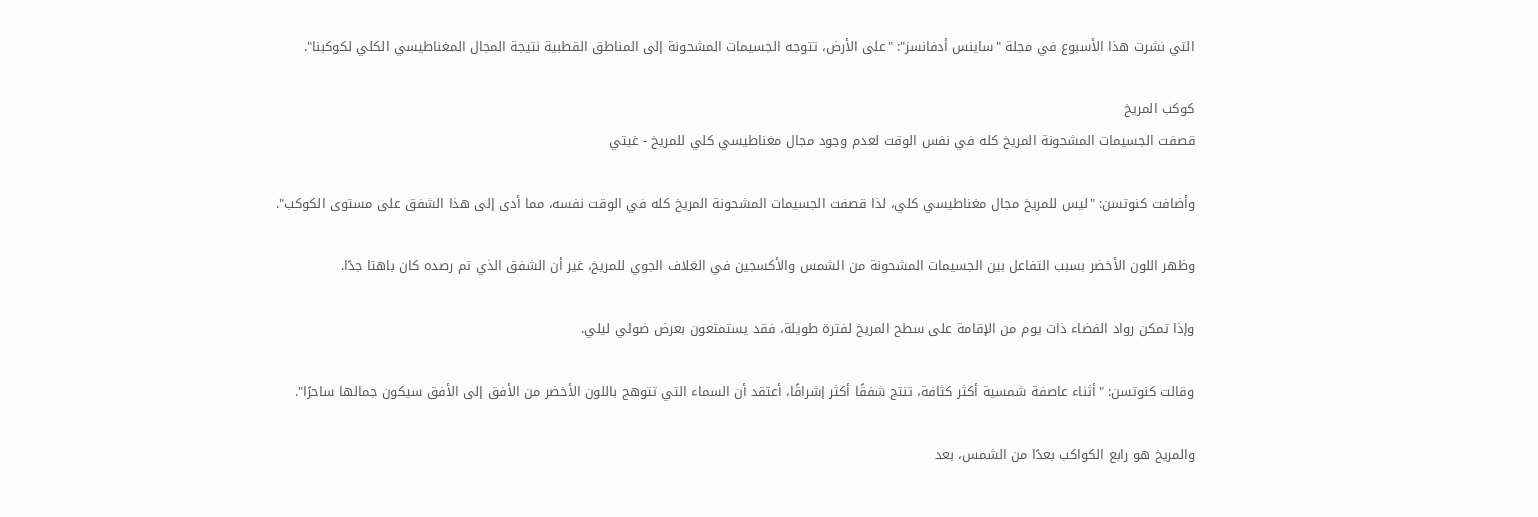التي نشرت هذا الأسبوع في مجلة "ساينس أدفانسز": "على الأرض، تتوجه الجسيمات المشحونة إلى المناطق القطبية نتيجة المجال المغناطيسي الكلي لكوكبنا".

كوكب المريخ
قصفت الجسيمات المشحونة المريخ كله في نفس الوقت لعدم وجود مجال مغناطيسي كلي للمريخ - غيتي

وأضافت كنوتسن: "ليس للمريخ مجال مغناطيسي كلي، لذا قصفت الجسيمات المشحونة المريخ كله في الوقت نفسه، مما أدى إلى هذا الشفق على مستوى الكوكب".

وظهر اللون الأخضر بسبب التفاعل بين الجسيمات المشحونة من الشمس والأكسجين في الغلاف الجوي للمريخ، غير أن الشفق الذي تم رصده كان باهتا جدًا.

وإذا تمكن رواد الفضاء ذات يوم من الإقامة على سطح المريخ لفترة طويلة، فقد يستمتعون بعرض ضوئي ليلي.

وقالت كنوتسن: "أثناء عاصفة شمسية أكثر كثافة، تنتج شفقًا أكثر إشراقًا، أعتقد أن السماء التي تتوهج باللون الأخضر من الأفق إلى الأفق سيكون جمالها ساحرًا".

والمريخ هو رابع الكواكب بعدًا من الشمس، بعد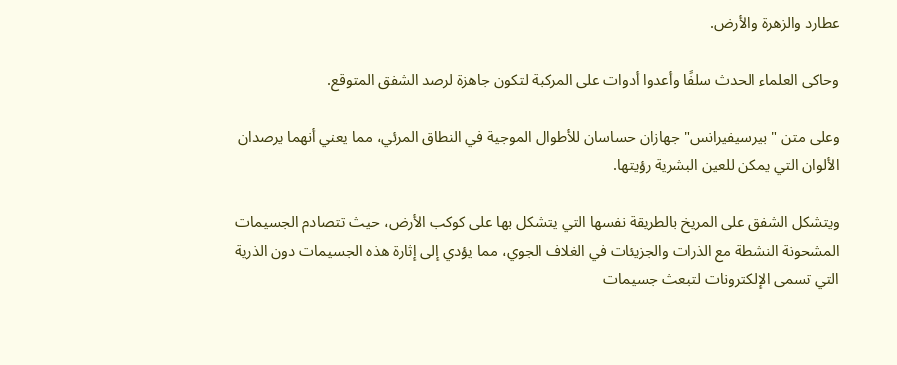عطارد والزهرة والأرض.

وحاكى العلماء الحدث سلفًا وأعدوا أدوات على المركبة لتكون جاهزة لرصد الشفق المتوقع.

وعلى متن "بيرسيفيرانس" جهازان حساسان للأطوال الموجية في النطاق المرئي، مما يعني أنهما يرصدان الألوان التي يمكن للعين البشرية رؤيتها.

ويتشكل الشفق على المريخ بالطريقة نفسها التي يتشكل بها على كوكب الأرض، حيث تتصادم الجسيمات المشحونة النشطة مع الذرات والجزيئات في الغلاف الجوي، مما يؤدي إلى إثارة هذه الجسيمات دون الذرية التي تسمى الإلكترونات لتبعث جسيمات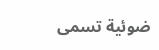ضوئية تسمى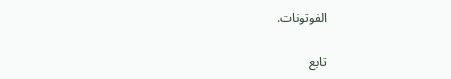الفوتونات.

تابع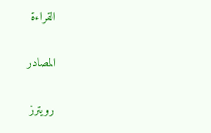القراءة

المصادر

رويترز